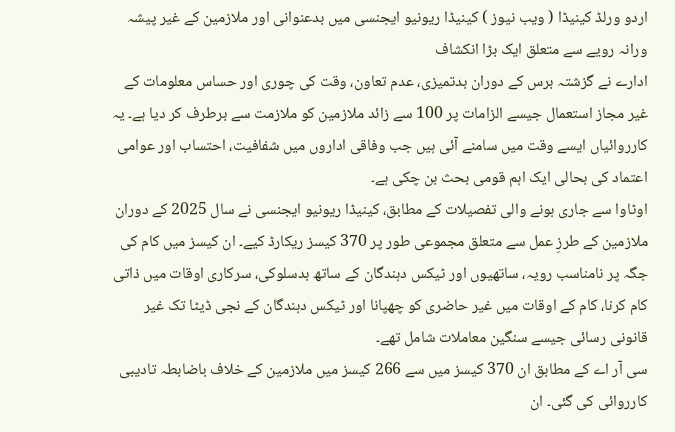اردو ورلڈ کینیڈا ( ویب نیوز ) کینیڈا ریونیو ایجنسی میں بدعنوانی اور ملازمین کے غیر پیشہ ورانہ رویے سے متعلق ایک بڑا انکشاف
ادارے نے گزشتہ برس کے دوران بدتمیزی، عدم تعاون، وقت کی چوری اور حساس معلومات کے غیر مجاز استعمال جیسے الزامات پر 100 سے زائد ملازمین کو ملازمت سے برطرف کر دیا ہے۔ یہ کارروائیاں ایسے وقت میں سامنے آئی ہیں جب وفاقی اداروں میں شفافیت، احتساب اور عوامی اعتماد کی بحالی ایک اہم قومی بحث بن چکی ہے۔
اوٹاوا سے جاری ہونے والی تفصیلات کے مطابق، کینیڈا ریونیو ایجنسی نے سال 2025 کے دوران ملازمین کے طرزِ عمل سے متعلق مجموعی طور پر 370 کیسز ریکارڈ کیے۔ ان کیسز میں کام کی جگہ پر نامناسب رویہ، ساتھیوں اور ٹیکس دہندگان کے ساتھ بدسلوکی، سرکاری اوقات میں ذاتی کام کرنا، کام کے اوقات میں غیر حاضری کو چھپانا اور ٹیکس دہندگان کے نجی ڈیٹا تک غیر قانونی رسائی جیسے سنگین معاملات شامل تھے۔
سی آر اے کے مطابق ان 370 کیسز میں سے 266 کیسز میں ملازمین کے خلاف باضابطہ تادیبی کارروائی کی گئی۔ ان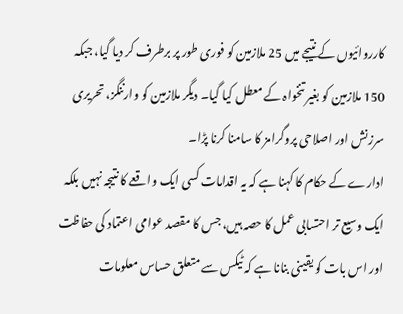کارروائیوں کے نتیجے میں 25 ملازمین کو فوری طور پر برطرف کر دیا گیا، جبکہ 150 ملازمین کو بغیر تنخواہ کے معطل کیا گیا۔ دیگر ملازمین کو وارننگز، تحریری سرزنش اور اصلاحی پروگرامز کا سامنا کرنا پڑا۔
ادارے کے حکام کا کہنا ہے کہ یہ اقدامات کسی ایک واقعے کا نتیجہ نہیں بلکہ ایک وسیع تر احتسابی عمل کا حصہ ہیں، جس کا مقصد عوامی اعتماد کی حفاظت اور اس بات کو یقینی بنانا ہے کہ ٹیکس سے متعلق حساس معلومات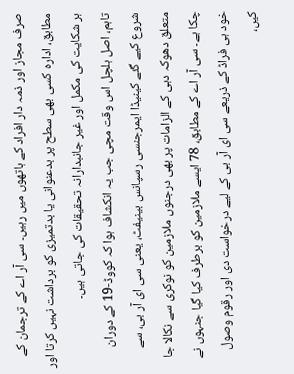صرف مجاز اور ذمہ دار افراد کے ہاتھوں میں رہیں۔ سی آر اے کے ترجمان کے مطابق، ادارہ کسی بھی سطح پر بدعنوانی یا بدتمیزی کو برداشت نہیں کرتا اور ہر شکایت کی مکمل اور غیر جانبدارانہ تحقیقات کی جاتی ہیں۔
تاہم، اصل ہلچل اس وقت مچی جب یہ انکشاف ہوا کہ کووڈ-19 کے دوران شروع کیے گئے کینیڈا ایمرجنسی رسپانس بینیفٹ، یعنی سی ای آر بی، سے متعلق دھوکہ دہی کے الزامات پر بھی درجنوں ملازمین کو نوکری سے نکالا جا چکا ہے۔ سی آر اے کے مطابق، 78 ایسے ملازمین کو برطرف کیا گیا جنہوں نے خود ہی فراڈ کے ذریعے سی ای آر بی کے لیے درخواست دی اور رقوم وصول کیں،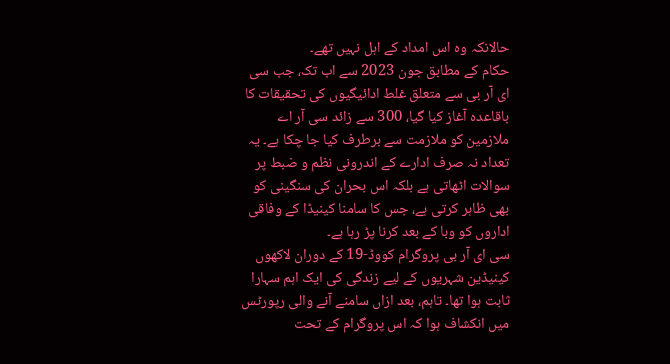حالانکہ وہ اس امداد کے اہل نہیں تھے۔
حکام کے مطابق جون 2023 سے اب تک، جب سی ای آر بی سے متعلق غلط ادائیگیوں کی تحقیقات کا باقاعدہ آغاز کیا گیا، 300 سے زائد سی آر اے ملازمین کو ملازمت سے برطرف کیا جا چکا ہے۔ یہ تعداد نہ صرف ادارے کے اندرونی نظم و ضبط پر سوالات اٹھاتی ہے بلکہ اس بحران کی سنگینی کو بھی ظاہر کرتی ہے، جس کا سامنا کینیڈا کے وفاقی اداروں کو وبا کے بعد کرنا پڑ رہا ہے۔
سی ای آر بی پروگرام کووڈ-19 کے دوران لاکھوں کینیڈین شہریوں کے لیے زندگی کی ایک اہم سہارا ثابت ہوا تھا۔ تاہم، بعد ازاں سامنے آنے والی رپورٹس میں انکشاف ہوا کہ اس پروگرام کے تحت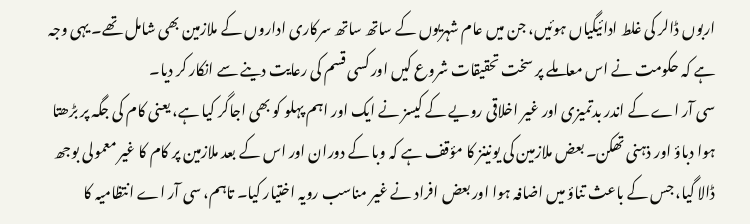اربوں ڈالر کی غلط ادائیگیاں ہوئیں، جن میں عام شہریوں کے ساتھ ساتھ سرکاری اداروں کے ملازمین بھی شامل تھے۔ یہی وجہ ہے کہ حکومت نے اس معاملے پر سخت تحقیقات شروع کیں اور کسی قسم کی رعایت دینے سے انکار کر دیا۔
سی آر اے کے اندر بدتمیزی اور غیر اخلاقی رویے کے کیسز نے ایک اور اہم پہلو کو بھی اجاگر کیا ہے، یعنی کام کی جگہ پر بڑھتا ہوا دباؤ اور ذہنی تھکن۔ بعض ملازمین کی یونینز کا مؤقف ہے کہ وبا کے دوران اور اس کے بعد ملازمین پر کام کا غیر معمولی بوجھ ڈالا گیا، جس کے باعث تناؤ میں اضافہ ہوا اور بعض افراد نے غیر مناسب رویہ اختیار کیا۔ تاہم، سی آر اے انتظامیہ کا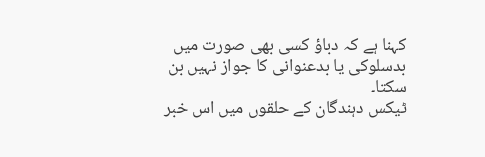کہنا ہے کہ دباؤ کسی بھی صورت میں بدسلوکی یا بدعنوانی کا جواز نہیں بن سکتا۔
ٹیکس دہندگان کے حلقوں میں اس خبر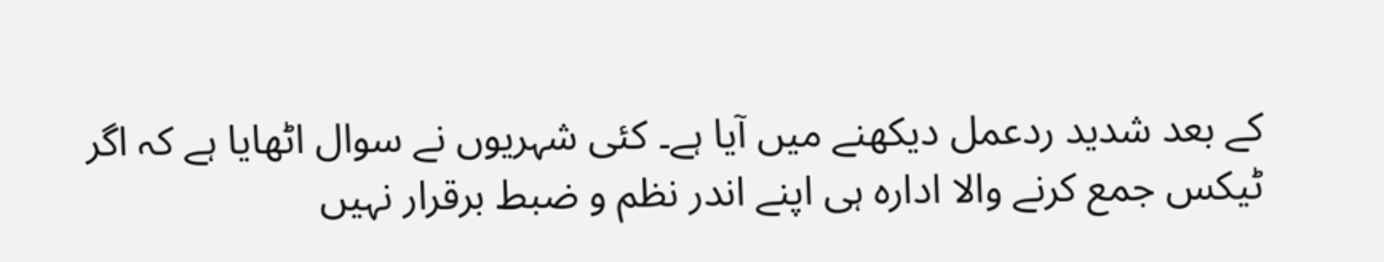کے بعد شدید ردعمل دیکھنے میں آیا ہے۔ کئی شہریوں نے سوال اٹھایا ہے کہ اگر ٹیکس جمع کرنے والا ادارہ ہی اپنے اندر نظم و ضبط برقرار نہیں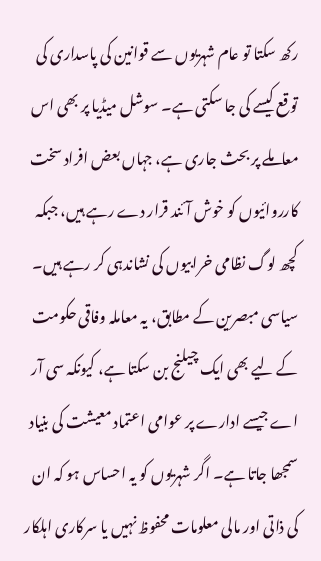رکھ سکتا تو عام شہریوں سے قوانین کی پاسداری کی توقع کیسے کی جا سکتی ہے۔ سوشل میڈیا پر بھی اس معاملے پر بحث جاری ہے، جہاں بعض افراد سخت کارروائیوں کو خوش آئند قرار دے رہے ہیں، جبکہ کچھ لوگ نظامی خرابیوں کی نشاندہی کر رہے ہیں۔
سیاسی مبصرین کے مطابق، یہ معاملہ وفاقی حکومت کے لیے بھی ایک چیلنج بن سکتا ہے، کیونکہ سی آر اے جیسے ادارے پر عوامی اعتماد معیشت کی بنیاد سمجھا جاتا ہے۔ اگر شہریوں کو یہ احساس ہو کہ ان کی ذاتی اور مالی معلومات محفوظ نہیں یا سرکاری اہلکار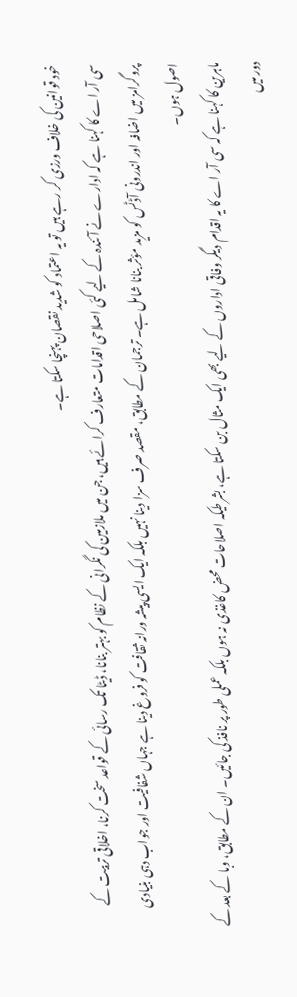خود قوانین کی خلاف ورزی کر رہے ہیں تو یہ اعتماد کو شدید نقصان پہنچا سکتا ہے۔
سی آر اے کا کہنا ہے کہ ادارے نے آئندہ کے لیے کئی اصلاحی اقدامات متعارف کرائے ہیں، جن میں ملازمین کی نگرانی کے نظام کو بہتر بنانا، ڈیٹا تک رسائی کے قواعد سخت کرنا، اخلاقی تربیت کے پروگرامز میں اضافہ اور اندرونی آڈٹس کو مزید مؤثر بنانا شامل ہے۔ ترجمان کے مطابق، مقصد صرف سزا دینا نہیں بلکہ ایک ایسی پیشہ ورانہ ثقافت کو فروغ دینا ہے جہاں شفافیت اور جواب دہی بنیادی اصول ہوں۔
ماہرین کا کہنا ہے کہ سی آر اے کا یہ اقدام دیگر وفاقی اداروں کے لیے بھی ایک مثال بن سکتا ہے، بشرطیکہ اصلاحات محض کاغذی نہ ہوں بلکہ عملی طور پر نافذ کی جائیں۔ ان کے مطابق، وبا کے بعد کے دور میں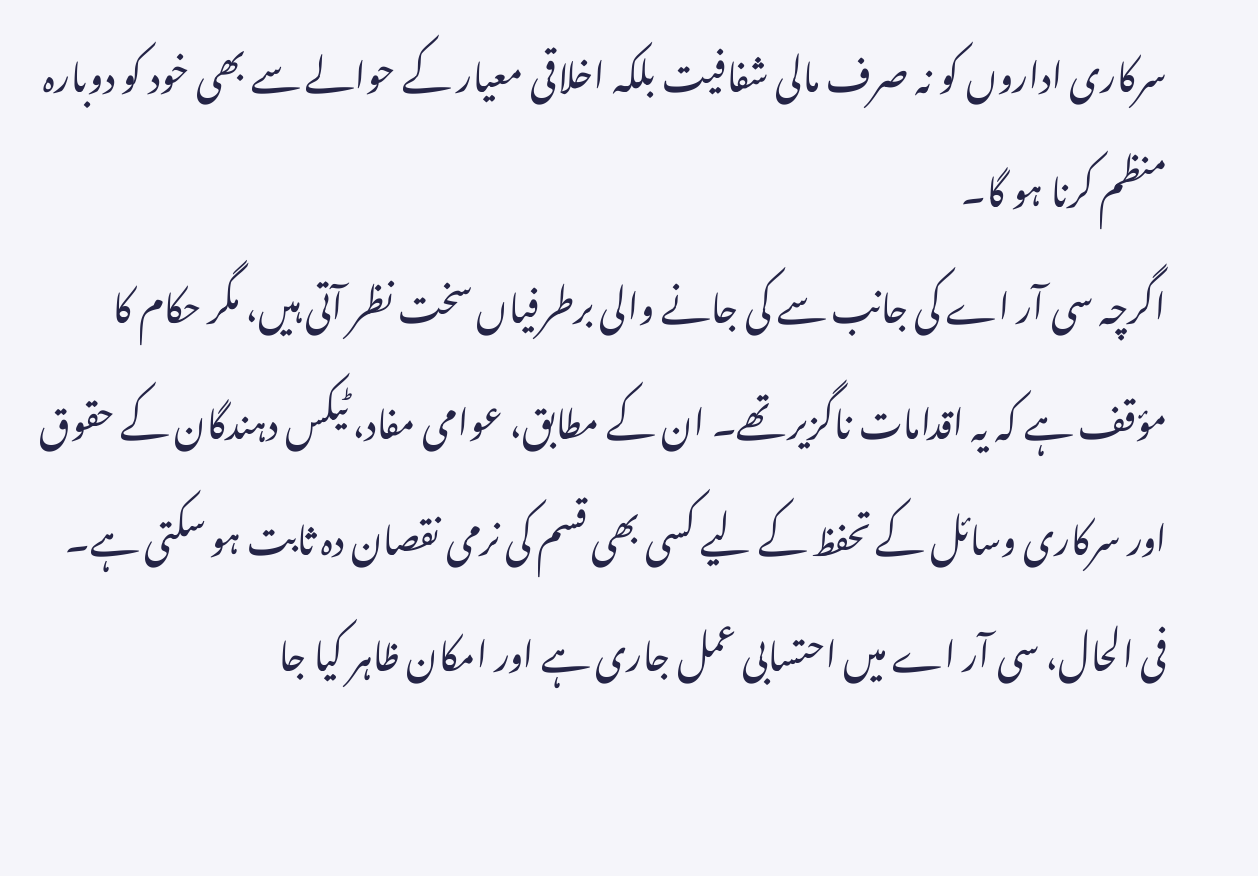سرکاری اداروں کو نہ صرف مالی شفافیت بلکہ اخلاقی معیار کے حوالے سے بھی خود کو دوبارہ منظم کرنا ہو گا۔
اگرچہ سی آر اے کی جانب سے کی جانے والی برطرفیاں سخت نظر آتی ہیں، مگر حکام کا مؤقف ہے کہ یہ اقدامات ناگزیر تھے۔ ان کے مطابق، عوامی مفاد، ٹیکس دہندگان کے حقوق اور سرکاری وسائل کے تحفظ کے لیے کسی بھی قسم کی نرمی نقصان دہ ثابت ہو سکتی ہے۔
فی الحال، سی آر اے میں احتسابی عمل جاری ہے اور امکان ظاہر کیا جا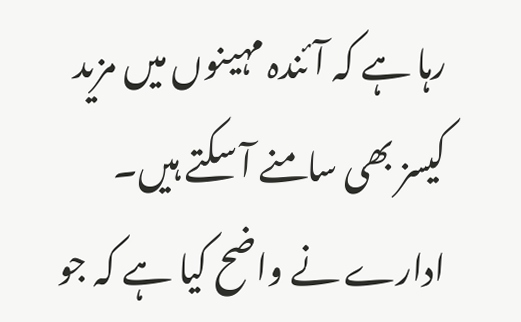رہا ہے کہ آئندہ مہینوں میں مزید کیسز بھی سامنے آ سکتے ہیں۔ ادارے نے واضح کیا ہے کہ جو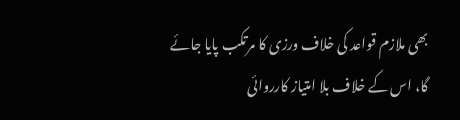بھی ملازم قواعد کی خلاف ورزی کا مرتکب پایا جائے گا، اس کے خلاف بلا امتیاز کارروائی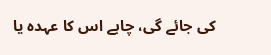کی جائے گی، چاہے اس کا عہدہ یا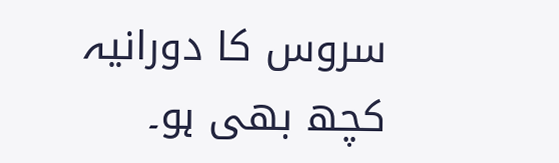سروس کا دورانیہ کچھ بھی ہو۔